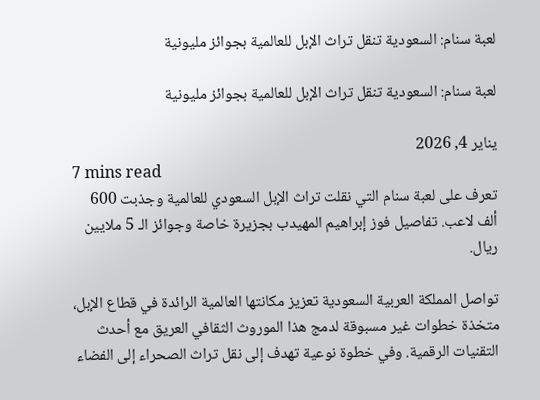لعبة سنام: السعودية تنقل تراث الإبل للعالمية بجوائز مليونية

لعبة سنام: السعودية تنقل تراث الإبل للعالمية بجوائز مليونية

يناير 4, 2026
7 mins read
تعرف على لعبة سنام التي نقلت تراث الإبل السعودي للعالمية وجذبت 600 ألف لاعب. تفاصيل فوز إبراهيم المهيدب بجزيرة خاصة وجوائز الـ 5 ملايين ريال.

تواصل المملكة العربية السعودية تعزيز مكانتها العالمية الرائدة في قطاع الإبل، متخذة خطوات غير مسبوقة لدمج هذا الموروث الثقافي العريق مع أحدث التقنيات الرقمية. وفي خطوة نوعية تهدف إلى نقل تراث الصحراء إلى الفضاء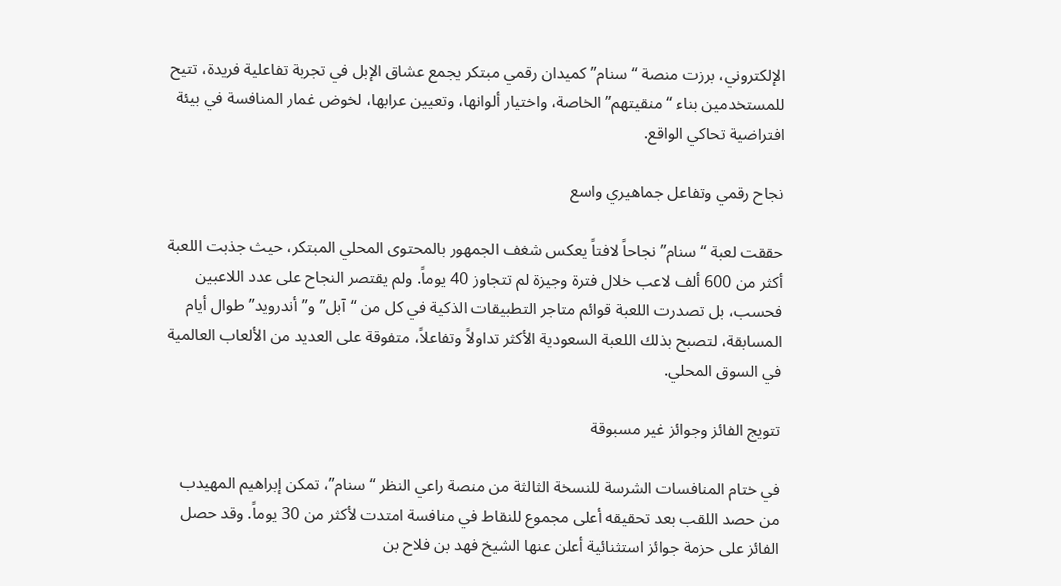الإلكتروني، برزت منصة “سنام” كميدان رقمي مبتكر يجمع عشاق الإبل في تجربة تفاعلية فريدة، تتيح للمستخدمين بناء “منقيتهم” الخاصة، واختيار ألوانها، وتعيين عرابها، لخوض غمار المنافسة في بيئة افتراضية تحاكي الواقع.

نجاح رقمي وتفاعل جماهيري واسع

حققت لعبة “سنام” نجاحاً لافتاً يعكس شغف الجمهور بالمحتوى المحلي المبتكر، حيث جذبت اللعبة أكثر من 600 ألف لاعب خلال فترة وجيزة لم تتجاوز 40 يوماً. ولم يقتصر النجاح على عدد اللاعبين فحسب، بل تصدرت اللعبة قوائم متاجر التطبيقات الذكية في كل من “آبل” و”أندرويد” طوال أيام المسابقة، لتصبح بذلك اللعبة السعودية الأكثر تداولاً وتفاعلاً، متفوقة على العديد من الألعاب العالمية في السوق المحلي.

تتويج الفائز وجوائز غير مسبوقة

في ختام المنافسات الشرسة للنسخة الثالثة من منصة راعي النظر “سنام”، تمكن إبراهيم المهيدب من حصد اللقب بعد تحقيقه أعلى مجموع للنقاط في منافسة امتدت لأكثر من 30 يوماً. وقد حصل الفائز على حزمة جوائز استثنائية أعلن عنها الشيخ فهد بن فلاح بن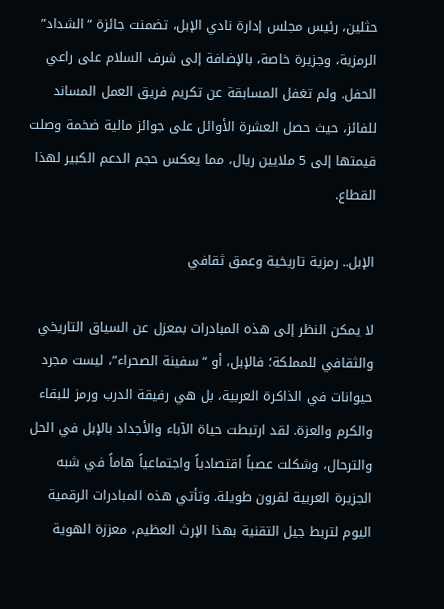حثلين، رئيس مجلس إدارة نادي الإبل، تضمنت جائزة “الشداد” الرمزية، وجزيرة خاصة، بالإضافة إلى شرف السلام على راعي الحفل. ولم تغفل المسابقة عن تكريم فريق العمل المساند للفائز، حيث حصل العشرة الأوائل على جوائز مالية ضخمة وصلت قيمتها إلى 5 ملايين ريال، مما يعكس حجم الدعم الكبير لهذا القطاع.

الإبل.. رمزية تاريخية وعمق ثقافي

لا يمكن النظر إلى هذه المبادرات بمعزل عن السياق التاريخي والثقافي للمملكة؛ فالإبل، أو “سفينة الصحراء”، ليست مجرد حيوانات في الذاكرة العربية، بل هي رفيقة الدرب ورمز للبقاء والكرم والعزة. لقد ارتبطت حياة الآباء والأجداد بالإبل في الحل والترحال، وشكلت عصباً اقتصادياً واجتماعياً هاماً في شبه الجزيرة العربية لقرون طويلة. وتأتي هذه المبادرات الرقمية اليوم لتربط جيل التقنية بهذا الإرث العظيم، معززة الهوية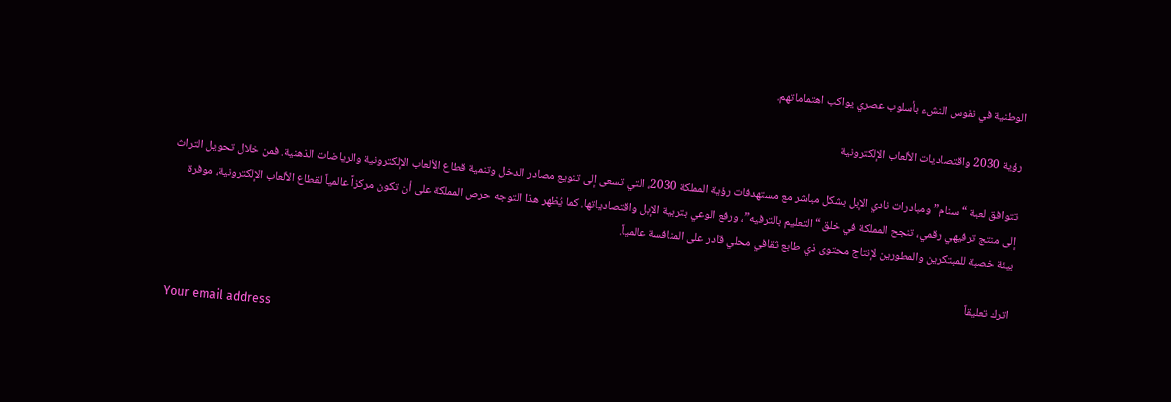الوطنية في نفوس النشء بأسلوب عصري يواكب اهتماماتهم.

رؤية 2030 واقتصاديات الألعاب الإلكترونية

تتوافق لعبة “سنام” ومبادرات نادي الإبل بشكل مباشر مع مستهدفات رؤية المملكة 2030، التي تسعى إلى تنويع مصادر الدخل وتنمية قطاع الألعاب الإلكترونية والرياضات الذهنية. فمن خلال تحويل التراث إلى منتج ترفيهي رقمي، تنجح المملكة في خلق “التعليم بالترفيه”، ورفع الوعي بتربية الإبل واقتصادياتها. كما يُظهر هذا التوجه حرص المملكة على أن تكون مركزاً عالمياً لقطاع الألعاب الإلكترونية، موفرة بيئة خصبة للمبتكرين والمطورين لإنتاج محتوى ذي طابع ثقافي محلي قادر على المنافسة عالمياً.

اترك تعليقاً

Your email address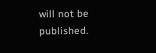will not be published.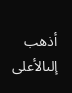أذهب إلىالأعلى